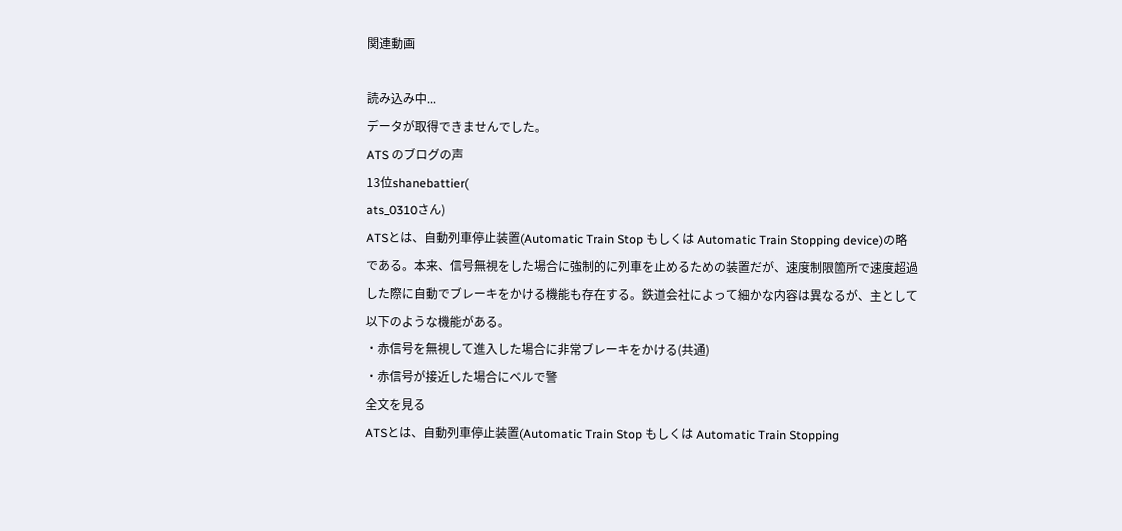関連動画

読み込み中...
データが取得できませんでした。
ATS のブログの声
13位shanebattier(
ats_0310さん)
ATSとは、自動列車停止装置(Automatic Train Stop もしくは Automatic Train Stopping device)の略である。本来、信号無視をした場合に強制的に列車を止めるための装置だが、速度制限箇所で速度超過した際に自動でブレーキをかける機能も存在する。鉄道会社によって細かな内容は異なるが、主として以下のような機能がある。
・赤信号を無視して進入した場合に非常ブレーキをかける(共通)
・赤信号が接近した場合にベルで警
全文を見る
ATSとは、自動列車停止装置(Automatic Train Stop もしくは Automatic Train Stopping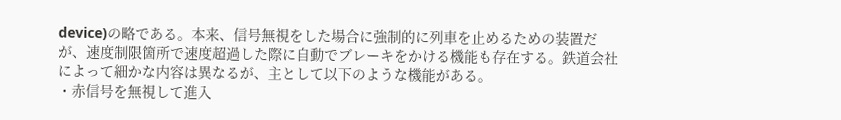device)の略である。本来、信号無視をした場合に強制的に列車を止めるための装置だが、速度制限箇所で速度超過した際に自動でブレーキをかける機能も存在する。鉄道会社によって細かな内容は異なるが、主として以下のような機能がある。
・赤信号を無視して進入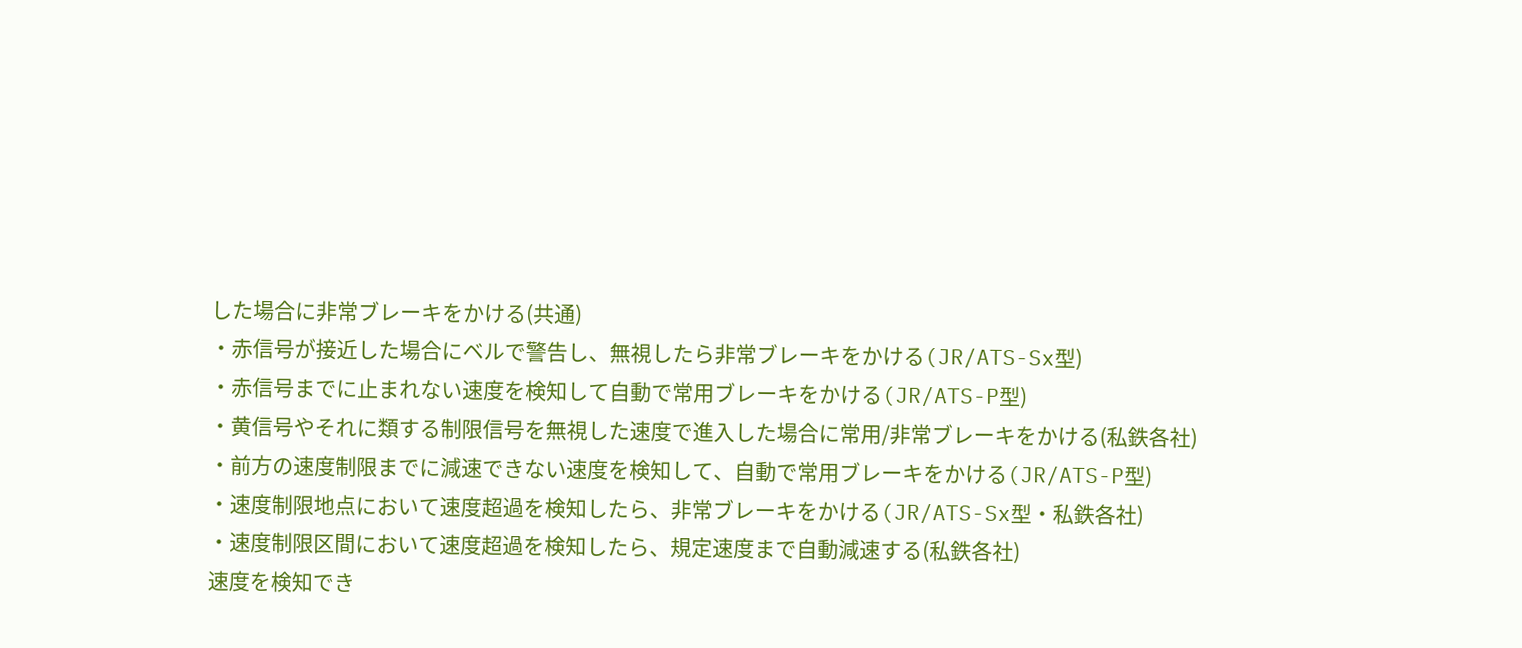した場合に非常ブレーキをかける(共通)
・赤信号が接近した場合にベルで警告し、無視したら非常ブレーキをかける(JR/ATS-Sx型)
・赤信号までに止まれない速度を検知して自動で常用ブレーキをかける(JR/ATS-P型)
・黄信号やそれに類する制限信号を無視した速度で進入した場合に常用/非常ブレーキをかける(私鉄各社)
・前方の速度制限までに減速できない速度を検知して、自動で常用ブレーキをかける(JR/ATS-P型)
・速度制限地点において速度超過を検知したら、非常ブレーキをかける(JR/ATS-Sx型・私鉄各社)
・速度制限区間において速度超過を検知したら、規定速度まで自動減速する(私鉄各社)
速度を検知でき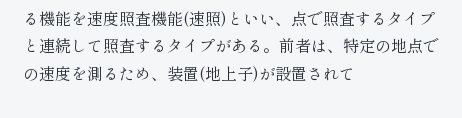る機能を速度照査機能(速照)といい、点で照査するタイプと連続して照査するタイプがある。前者は、特定の地点での速度を測るため、装置(地上子)が設置されて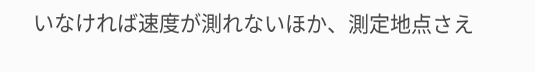いなければ速度が測れないほか、測定地点さえ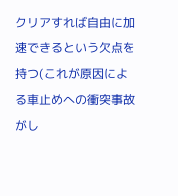クリアすれば自由に加速できるという欠点を持つ(これが原因による車止めへの衝突事故がし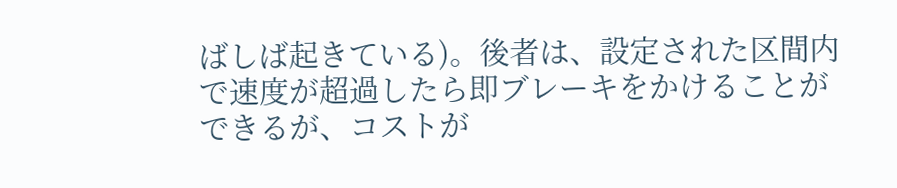ばしば起きている)。後者は、設定された区間内で速度が超過したら即ブレーキをかけることができるが、コストが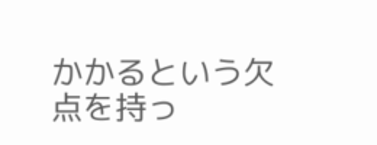かかるという欠点を持っ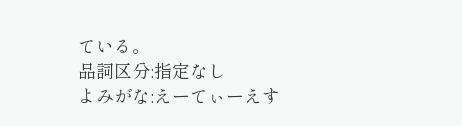ている。
品詞区分:指定なし
よみがな:えーてぃーえす